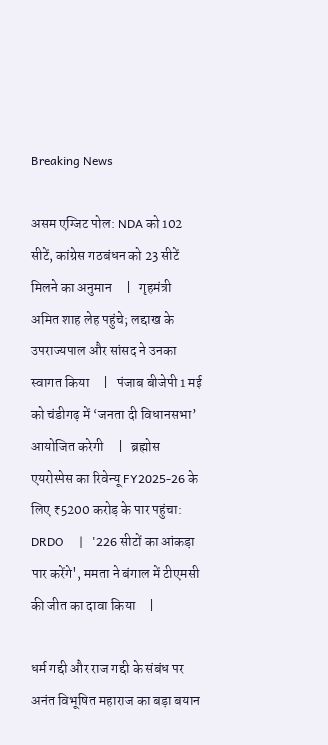Breaking News

असम एग्जिट पोल: NDA को 102 सीटें, कांग्रेस गठबंधन को 23 सीटें मिलने का अनुमान     |   गृहमंत्री अमित शाह लेह पहुंचे; लद्दाख के उपराज्यपाल और सांसद ने उनका स्वागत किया     |   पंजाब बीजेपी 1 मई को चंडीगढ़ में ‘जनता दी विधानसभा’ आयोजित करेगी     |   ब्रह्मोस एयरोस्पेस का रिवेन्यू FY2025-26 के लिए ₹5200 करोड़ के पार पहुंचा: DRDO     |   '226 सीटों का आंकड़ा पार करेंगे', ममता ने बंगाल में टीएमसी की जीत का दावा किया     |

धर्म गद्दी और राज गद्दी के संबंध पर अनंत विभूषित महाराज का बड़ा बयान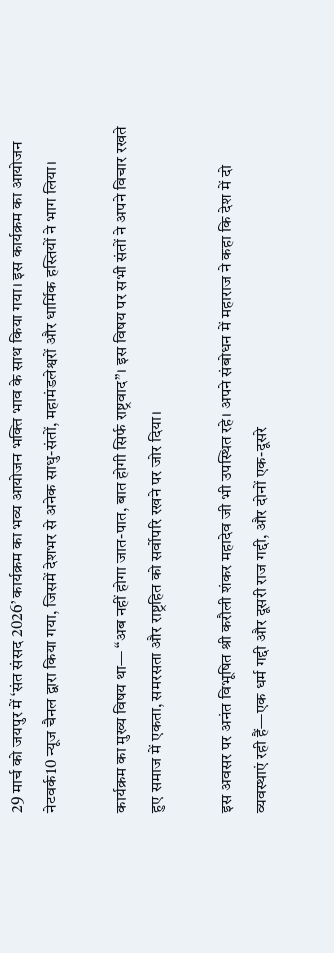29 मार्च को जयपुर में ‘संत संसद 2026’ कार्यक्रम का भव्य आयोजन भक्ति भाव के साथ किया गया। इस कार्यक्रम का आयोजन नेटवर्क10 न्यूज चैनल द्वारा किया गया, जिसमें देशभर से अनेक साधु-संतों, महामंडलेश्वरों और धार्मिक हस्तियों ने भाग लिया।

कार्यक्रम का मुख्य विषय था— “अब नहीं होगा जात-पात, बात होगी सिर्फ राष्ट्रवाद”। इस विषय पर सभी संतों ने अपने विचार रखते हुए समाज में एकता, समरसता और राष्ट्रहित को सर्वोपरि रखने पर जोर दिया।

इस अवसर पर अनंत विभूषित श्री करौली शंकर महादेव जी भी उपस्थित रहे। अपने संबोधन में महाराज ने कहा कि देश में दो व्यवस्थाएं रही हैं—एक धर्म गद्दी और दूसरी राज गद्दी, और दोनों एक-दूसरे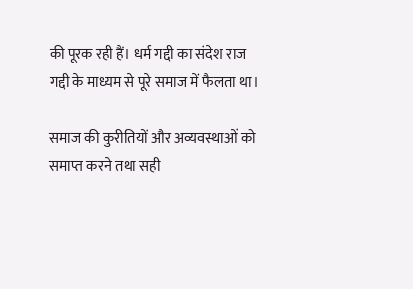की पूरक रही हैं। धर्म गद्दी का संदेश राज गद्दी के माध्यम से पूरे समाज में फैलता था।

समाज की कुरीतियों और अव्यवस्थाओं को समाप्त करने तथा सही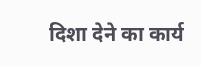दिशा देने का कार्य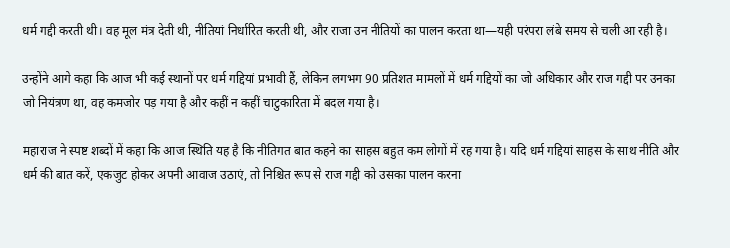धर्म गद्दी करती थी। वह मूल मंत्र देती थी, नीतियां निर्धारित करती थी, और राजा उन नीतियों का पालन करता था—यही परंपरा लंबे समय से चली आ रही है।

उन्होंने आगे कहा कि आज भी कई स्थानों पर धर्म गद्दियां प्रभावी हैं, लेकिन लगभग 90 प्रतिशत मामलों में धर्म गद्दियों का जो अधिकार और राज गद्दी पर उनका जो नियंत्रण था, वह कमजोर पड़ गया है और कहीं न कहीं चाटुकारिता में बदल गया है।

महाराज ने स्पष्ट शब्दों में कहा कि आज स्थिति यह है कि नीतिगत बात कहने का साहस बहुत कम लोगों में रह गया है। यदि धर्म गद्दियां साहस के साथ नीति और धर्म की बात करें, एकजुट होकर अपनी आवाज उठाएं, तो निश्चित रूप से राज गद्दी को उसका पालन करना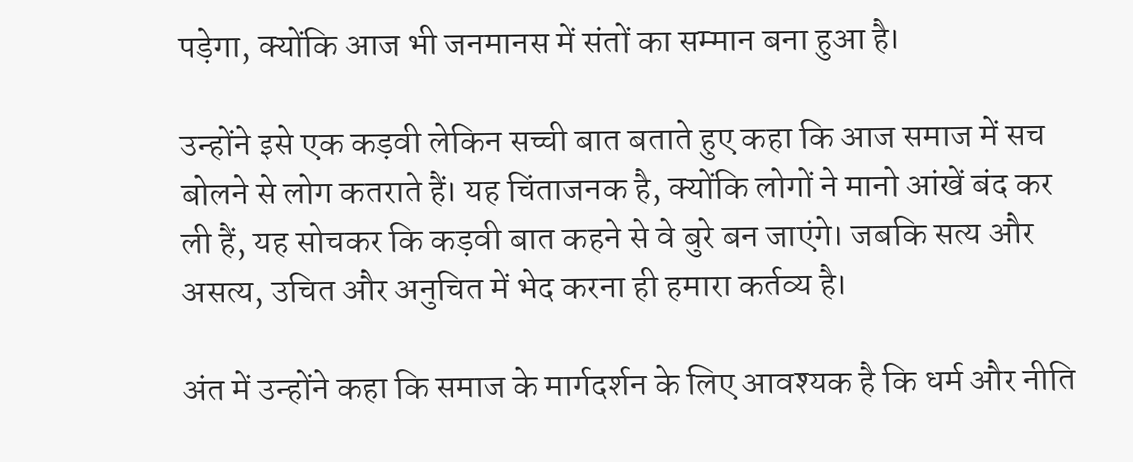पड़ेगा, क्योंकि आज भी जनमानस में संतों का सम्मान बना हुआ है।

उन्होंने इसे एक कड़वी लेकिन सच्ची बात बताते हुए कहा कि आज समाज में सच बोलने से लोग कतराते हैं। यह चिंताजनक है, क्योंकि लोगों ने मानो आंखें बंद कर ली हैं, यह सोचकर कि कड़वी बात कहने से वे बुरे बन जाएंगे। जबकि सत्य और असत्य, उचित और अनुचित में भेद करना ही हमारा कर्तव्य है।

अंत में उन्होंने कहा कि समाज के मार्गदर्शन के लिए आवश्यक है कि धर्म और नीति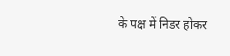के पक्ष में निडर होकर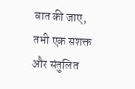बात की जाए, तभी एक सशक्त और संतुलित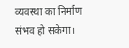व्यवस्था का निर्माण संभव हो सकेगा।